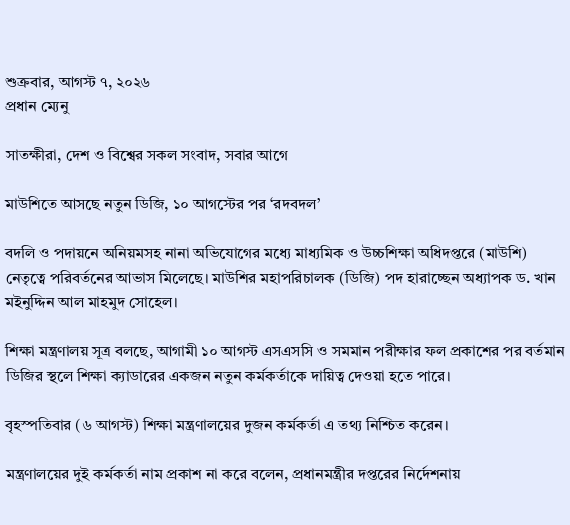শুক্রবার, আগস্ট ৭, ২০২৬
প্রধান ম্যেনু

সাতক্ষীরা, দেশ ও বিশ্বের সকল সংবাদ, সবার আগে

মাউশিতে আসছে নতুন ডিজি, ১০ আগস্টের পর ‘রদবদল’

বদলি ও পদায়নে অনিয়মসহ নানা অভিযোগের মধ্যে মাধ্যমিক ও উচ্চশিক্ষা অধিদপ্তরে (মাউশি) নেতৃত্বে পরিবর্তনের আভাস মিলেছে। মাউশির মহাপরিচালক (ডিজি) পদ হারাচ্ছেন অধ্যাপক ড. খান মইনুদ্দিন আল মাহমুদ সোহেল।

শিক্ষা মন্ত্রণালয় সূত্র বলছে, আগামী ১০ আগস্ট এসএসসি ও সমমান পরীক্ষার ফল প্রকাশের পর বর্তমান ডিজির স্থলে শিক্ষা ক্যাডারের একজন নতুন কর্মকর্তাকে দায়িত্ব দেওয়া হতে পারে।

বৃহস্পতিবার (৬ আগস্ট) শিক্ষা মন্ত্রণালয়ের দুজন কর্মকর্তা এ তথ্য নিশ্চিত করেন।

মন্ত্রণালয়ের দুই কর্মকর্তা নাম প্রকাশ না করে বলেন, প্রধানমন্ত্রীর দপ্তরের নির্দেশনায়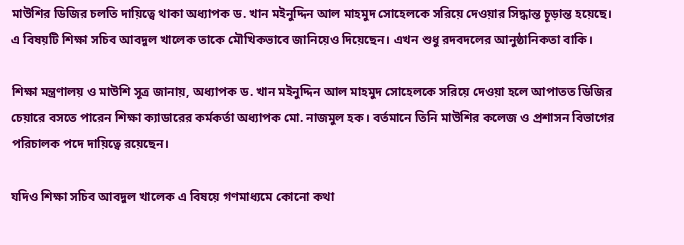মাউশির ডিজির চলতি দায়িত্বে থাকা অধ্যাপক ড. খান মইনুদ্দিন আল মাহমুদ সোহেলকে সরিয়ে দেওয়ার সিদ্ধান্ত চূড়ান্ত হয়েছে। এ বিষয়টি শিক্ষা সচিব আবদুল খালেক তাকে মৌখিকভাবে জানিয়েও দিয়েছেন। এখন শুধু রদবদলের আনুষ্ঠানিকতা বাকি।

শিক্ষা মন্ত্রণালয় ও মাউশি সূত্র জানায়, অধ্যাপক ড. খান মইনুদ্দিন আল মাহমুদ সোহেলকে সরিয়ে দেওয়া হলে আপাতত ডিজির চেয়ারে বসতে পারেন শিক্ষা ক্যাডারের কর্মকর্তা অধ্যাপক মো. নাজমুল হক। বর্তমানে তিনি মাউশির কলেজ ও প্রশাসন বিভাগের পরিচালক পদে দায়িত্বে রয়েছেন।

যদিও শিক্ষা সচিব আবদুল খালেক এ বিষয়ে গণমাধ্যমে কোনো কথা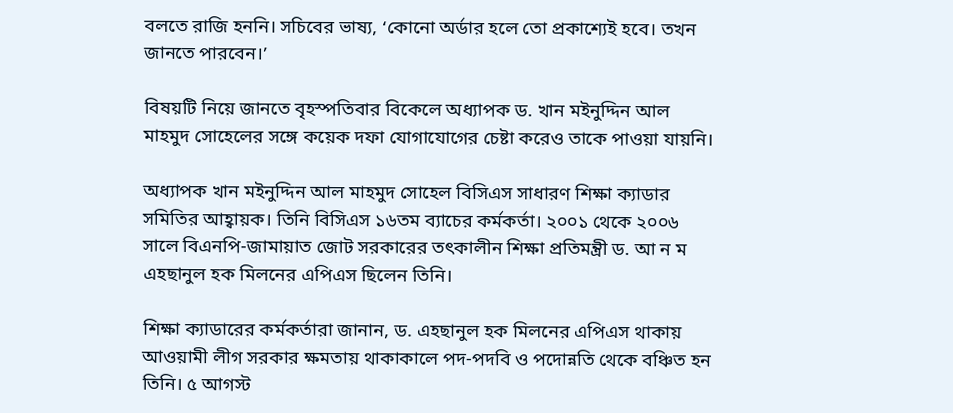বলতে রাজি হননি। সচিবের ভাষ্য, ‘কোনো অর্ডার হলে তো প্রকাশ্যেই হবে। তখন জানতে পারবেন।’

বিষয়টি নিয়ে জানতে বৃহস্পতিবার বিকেলে অধ্যাপক ড. খান মইনুদ্দিন আল মাহমুদ সোহেলের সঙ্গে কয়েক দফা যোগাযোগের চেষ্টা করেও তাকে পাওয়া যায়নি।

অধ্যাপক খান মইনুদ্দিন আল মাহমুদ সোহেল বিসিএস সাধারণ শিক্ষা ক্যাডার সমিতির আহ্বায়ক। তিনি বিসিএস ১৬তম ব্যাচের কর্মকর্তা। ২০০১ থেকে ২০০৬ সালে বিএনপি-জামায়াত জোট সরকারের তৎকালীন শিক্ষা প্রতিমন্ত্রী ড. আ ন ম এহছানুল হক মিলনের এপিএস ছিলেন তিনি।

শিক্ষা ক্যাডারের কর্মকর্তারা জানান, ড. এহছানুল হক মিলনের এপিএস থাকায় আওয়ামী লীগ সরকার ক্ষমতায় থাকাকালে পদ-পদবি ও পদোন্নতি থেকে বঞ্চিত হন তিনি। ৫ আগস্ট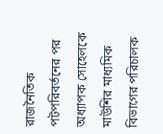রাজনৈতিক পটপরিবর্তনের পর অধ্যাপক সোহেলকে মাউশির মাধ্যমিক বিভাগের পরিচালক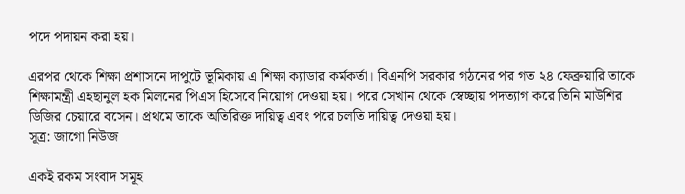পদে পদায়ন করা হয়।

এরপর থেকে শিক্ষা প্রশাসনে দাপুটে ভূমিকায় এ শিক্ষা ক্যাডার কর্মকর্তা। বিএনপি সরকার গঠনের পর গত ২৪ ফেব্রুয়ারি তাকে শিক্ষামন্ত্রী এহছানুল হক মিলনের পিএস হিসেবে নিয়োগ দেওয়া হয়। পরে সেখান থেকে স্বেচ্ছায় পদত্যাগ করে তিনি মাউশির ডিজির চেয়ারে বসেন। প্রথমে তাকে অতিরিক্ত দায়িত্ব এবং পরে চলতি দায়িত্ব দেওয়া হয়।
সূত্র: জাগো নিউজ

একই রকম সংবাদ সমূহ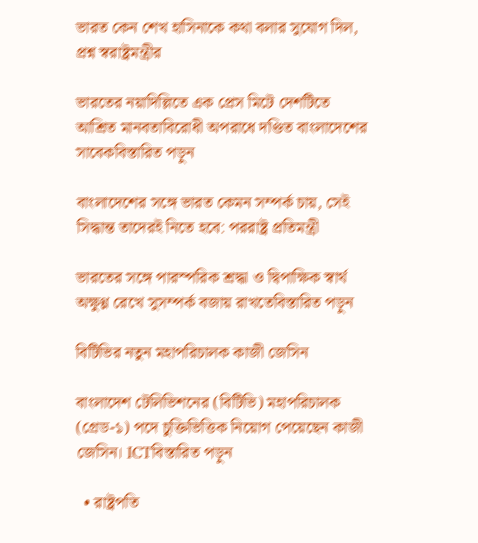ভারত কেন শেখ হাসিনাকে কথা বলার সুযোগ দিল, প্রশ্ন স্বরাষ্ট্রমন্ত্রীর

ভারতের নয়াদিল্লিতে এক প্রেস মিটে দেশটিতে আশ্রিত মানবতাবিরোধী অপরাধে দণ্ডিত বাংলাদেশের সাবেকবিস্তারিত পড়ুন

বাংলাদেশের সঙ্গে ভারত কেমন সম্পর্ক চায়, সেই সিদ্ধান্ত তাদেরই নিতে হবে: পররাষ্ট্র প্রতিমন্ত্রী

ভারতের সঙ্গে পারস্পরিক শ্রদ্ধা ও দ্বিপাক্ষিক স্বার্থ অক্ষুণ্ণ রেখে সুসম্পর্ক বজায় রাখতেবিস্তারিত পড়ুন

বিটিভির নতুন মহাপরিচালক কাজী জেসিন

বাংলাদেশ টেলিভিশনের (বিটিভি) মহাপরিচালক (গ্রেড-১) পদে চুক্তিভিত্তিক নিয়োগ পেয়েছেন কাজী জেসিন। ICTবিস্তারিত পড়ুন

  • রাষ্ট্রপতি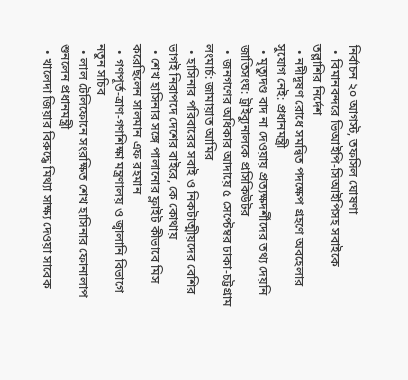নির্বাচন ২০ আগস্ট, তফসিল ঘোষণা
  • বিমানবন্দরে ভিআইপি-সিআইপিসহ সবাইকে তল্লাশির নির্দেশ
  • নদীদূষণ রোধে সমন্বিত পদক্ষেপ গ্রহণে অবহেলার সুযোগ নেই: প্রধানমন্ত্রী
  • মৃত্যুদণ্ড বাদ না দেওয়ায় প্রত্যক্ষদর্শীদের তথ্য দেয়নি জাতিসংঘ: ট্রাইব্যুনালকে প্রসিকিউটর
  • জনগণের অধিকার আদায়ে ৫ সেপ্টেম্বর ঢাকা-চট্টগ্রাম লংমার্চ: জামায়াত আমির
  • হাসিনার পরিবারের সবাই ও নিকটাত্মীয়দের বেশির ভাগই নিরাপদে দেশের বাইরে, কে কোথায়
  • শেখ হাসিনার সঙ্গে পালানোর ফ্লাইট কীভাবে মিস করেছিলেন সালমান এফ রহমান
  • গণপূর্ত-ত্রাণ-গণশিক্ষা মন্ত্রণালয় ও জ্বালানি বিভাগে নতুন সচিব
  • লাল টেলিফোনে সংরক্ষিত শেখ হাসিনার ফোনালাপ শুনলেন প্রধানমন্ত্রী
  • খালেদা জিয়ার বিরুদ্ধে মিথ্যা সাক্ষ্য দেওয়া সাবেক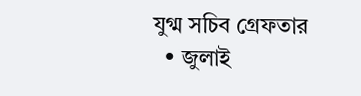যুগ্ম সচিব গ্রেফতার
  • জুলাই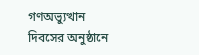গণঅভ্যুত্থান দিবসের অনুষ্ঠানে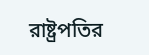রাষ্ট্রপতির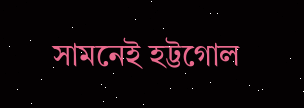সামনেই হট্টগোল